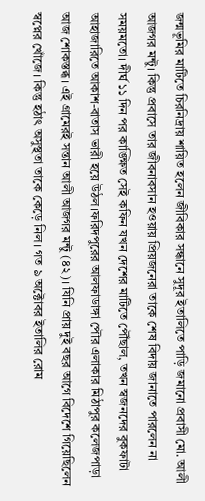জন্মভূমির মাটিতে চিরনিদ্রায় শায়িত হলেন জীবিকার সন্ধানে সুদূর ইতালিতে পাড়ি জমানো প্রবাসী মো. আলী আজগর মন্টু। কিন্তু প্রবাসে তার জীবনাবসান হওয়ায় প্রিয়জনেরা তাকে শেষ বিদায় জানাতে পারলেন না সময়মতো। দীর্ঘ ১১ দিন পর কাঙ্ক্ষিত সেই কফিন যখন দেশের মাটিতে পৌঁছাল, তখন স্বজনদের বুকফাটা আহাজারিতে আকাশ-বাতাস ভারী হয়ে উঠল।ফরিদপুরের আলফাডাঙ্গা পৌর এলাকার মিঠাপুর কলেজপাড়া আজ শোকস্তব্ধ। এই গ্রামেরই সন্তান আলী আজগর মন্টু (৪২)। যিনি প্রায় দুই বছর আগে বিদেশে গিয়েছিলেন স্বপ্নের খোঁজে। কিন্তু হঠাৎ অসুস্থতা তাকে কেড়ে নিল। গত ৯ অক্টোবর ইতালির রোম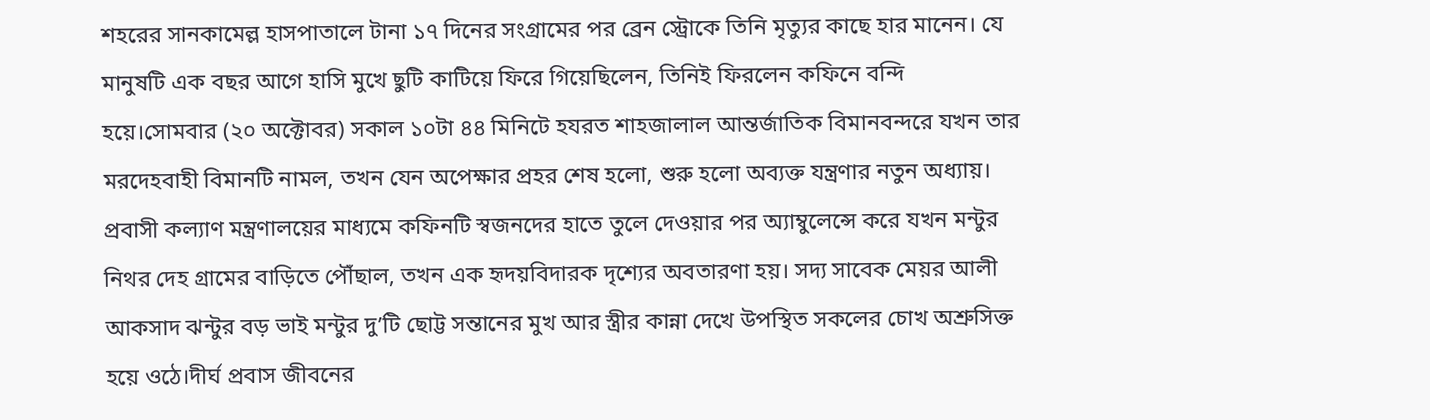শহরের সানকামেল্ল হাসপাতালে টানা ১৭ দিনের সংগ্রামের পর ব্রেন স্ট্রোকে তিনি মৃত্যুর কাছে হার মানেন। যে মানুষটি এক বছর আগে হাসি মুখে ছুটি কাটিয়ে ফিরে গিয়েছিলেন, তিনিই ফিরলেন কফিনে বন্দি হয়ে।সোমবার (২০ অক্টোবর) সকাল ১০টা ৪৪ মিনিটে হযরত শাহজালাল আন্তর্জাতিক বিমানবন্দরে যখন তার মরদেহবাহী বিমানটি নামল, তখন যেন অপেক্ষার প্রহর শেষ হলো, শুরু হলো অব্যক্ত যন্ত্রণার নতুন অধ্যায়। প্রবাসী কল্যাণ মন্ত্রণালয়ের মাধ্যমে কফিনটি স্বজনদের হাতে তুলে দেওয়ার পর অ্যাম্বুলেন্সে করে যখন মন্টুর নিথর দেহ গ্রামের বাড়িতে পৌঁছাল, তখন এক হৃদয়বিদারক দৃশ্যের অবতারণা হয়। সদ্য সাবেক মেয়র আলী আকসাদ ঝন্টুর বড় ভাই মন্টুর দু’টি ছোট্ট সন্তানের মুখ আর স্ত্রীর কান্না দেখে উপস্থিত সকলের চোখ অশ্রুসিক্ত হয়ে ওঠে।দীর্ঘ প্রবাস জীবনের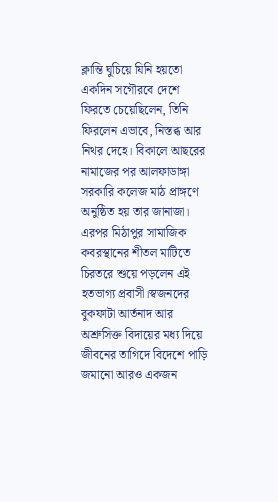ক্লান্তি ঘুচিয়ে যিনি হয়তো একদিন সগৌরবে দেশে ফিরতে চেয়েছিলেন, তিনি ফিরলেন এভাবে, নিস্তব্ধ আর নিথর দেহে। বিকালে আছরের নামাজের পর আলফাডাঙ্গা সরকারি কলেজ মাঠ প্রাঙ্গণে অনুষ্ঠিত হয় তার জানাজা। এরপর মিঠাপুর সামাজিক কবরস্থানের শীতল মাটিতে চিরতরে শুয়ে পড়লেন এই হতভাগ্য প্রবাসী।স্বজনদের বুকফাটা আর্তনাদ আর অশ্রুসিক্ত বিদায়ের মধ্য দিয়ে জীবনের তাগিদে বিদেশে পাড়ি জমানো আরও একজন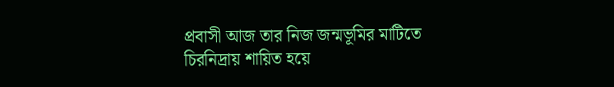প্রবাসী আজ তার নিজ জন্মভূমির মাটিতে চিরনিদ্রায় শায়িত হয়ে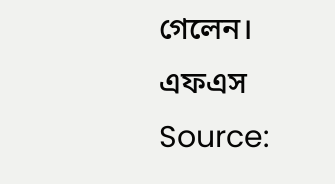গেলেন। এফএস
Source: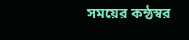সময়ের কন্ঠস্বর